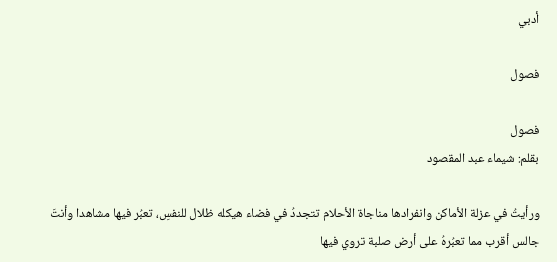أدبي

فصول

فصول
بقلم: شيماء عبد المقصود

ورأيتُ في عزلة الأماكن وانفرادها مناجاة الأحلام تتجددُ في فضاء هيكله ظلال للنفسِ، تعبُر فيها مشاهدا وأنتَ جالس أقرب مما تعبُرهُ على أرض صلبة تروي فيها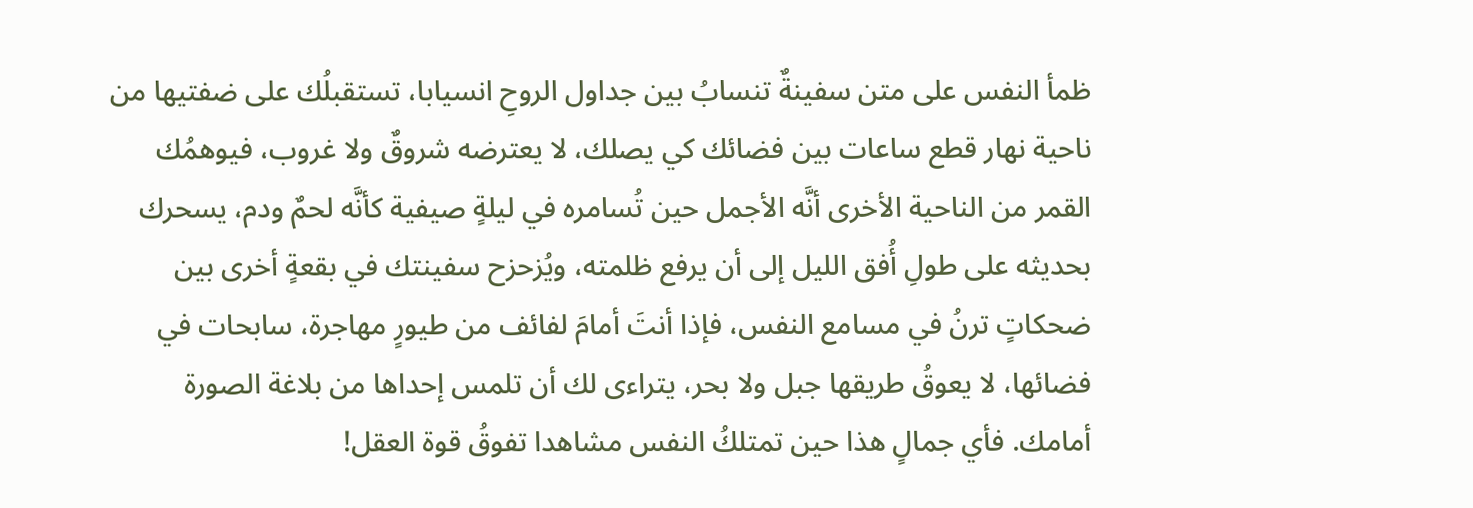ظمأ النفس على متن سفينةٌ تنسابُ بين جداول الروحِ انسيابا، تستقبلُك على ضفتيها من ناحية نهار قطع ساعات بين فضائك كي يصلك، لا يعترضه شروقٌ ولا غروب، فيوهمُك القمر من الناحية الأخرى أنَّه الأجمل حين تُسامره في ليلةٍ صيفية كأنَّه لحمٌ ودم، يسحرك بحديثه على طولِ أُفق الليل إلى أن يرفع ظلمته، ويُزحزح سفينتك في بقعةٍ أخرى بين ضحكاتٍ ترنُ في مسامع النفس، فإذا أنتَ أمامَ لفائف من طيورٍ مهاجرة، سابحات في فضائها، لا يعوقُ طريقها جبل ولا بحر، يتراءى لك أن تلمس إحداها من بلاغة الصورة أمامك. فأي جمالٍ هذا حين تمتلكُ النفس مشاهدا تفوقُ قوة العقل!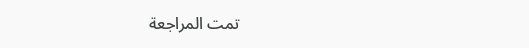تمت المراجعة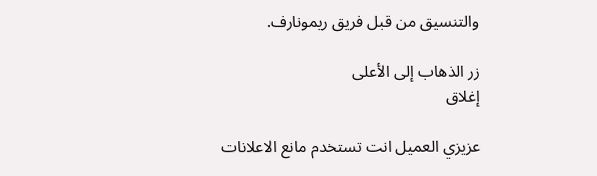والتنسيق من قبل فريق ريمونارف.

زر الذهاب إلى الأعلى
إغلاق

عزيزي العميل انت تستخدم مانع الاعلانات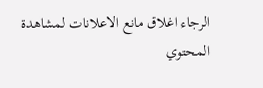الرجاء اغلاق مانع الاعلانات لمشاهدة المحتوي